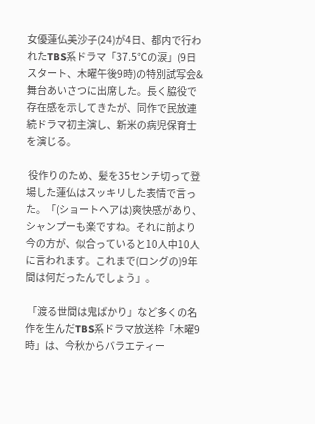女優蓮仏美沙子(24)が4日、都内で行われたTBS系ドラマ「37.5℃の涙」(9日スタート、木曜午後9時)の特別試写会&舞台あいさつに出席した。長く脇役で存在感を示してきたが、同作で民放連続ドラマ初主演し、新米の病児保育士を演じる。

 役作りのため、髪を35センチ切って登場した蓮仏はスッキリした表情で言った。「(ショートヘアは)爽快感があり、シャンプーも楽ですね。それに前より今の方が、似合っていると10人中10人に言われます。これまで(ロングの)9年間は何だったんでしょう」。

 「渡る世間は鬼ばかり」など多くの名作を生んだTBS系ドラマ放送枠「木曜9時」は、今秋からバラエティー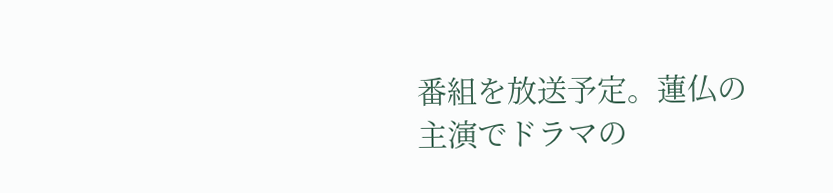番組を放送予定。蓮仏の主演でドラマの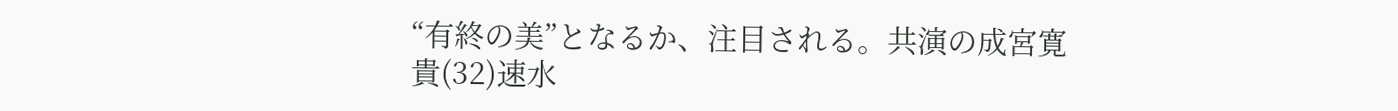“有終の美”となるか、注目される。共演の成宮寛貴(32)速水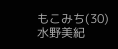もこみち(30)水野美紀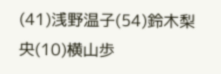(41)浅野温子(54)鈴木梨央(10)横山歩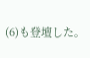(6)も登壇した。